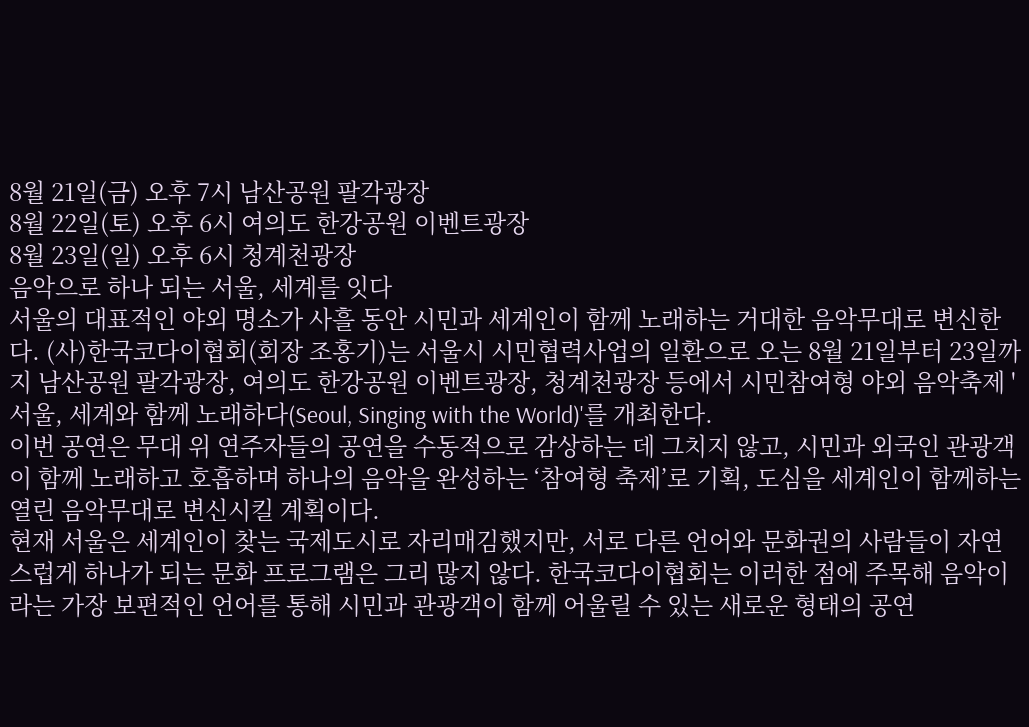8월 21일(금) 오후 7시 남산공원 팔각광장
8월 22일(토) 오후 6시 여의도 한강공원 이벤트광장
8월 23일(일) 오후 6시 청계천광장
음악으로 하나 되는 서울, 세계를 잇다
서울의 대표적인 야외 명소가 사흘 동안 시민과 세계인이 함께 노래하는 거대한 음악무대로 변신한다. (사)한국코다이협회(회장 조홍기)는 서울시 시민협력사업의 일환으로 오는 8월 21일부터 23일까지 남산공원 팔각광장, 여의도 한강공원 이벤트광장, 청계천광장 등에서 시민참여형 야외 음악축제 '서울, 세계와 함께 노래하다(Seoul, Singing with the World)'를 개최한다.
이번 공연은 무대 위 연주자들의 공연을 수동적으로 감상하는 데 그치지 않고, 시민과 외국인 관광객이 함께 노래하고 호흡하며 하나의 음악을 완성하는 ‘참여형 축제’로 기획, 도심을 세계인이 함께하는 열린 음악무대로 변신시킬 계획이다.
현재 서울은 세계인이 찾는 국제도시로 자리매김했지만, 서로 다른 언어와 문화권의 사람들이 자연스럽게 하나가 되는 문화 프로그램은 그리 많지 않다. 한국코다이협회는 이러한 점에 주목해 음악이라는 가장 보편적인 언어를 통해 시민과 관광객이 함께 어울릴 수 있는 새로운 형태의 공연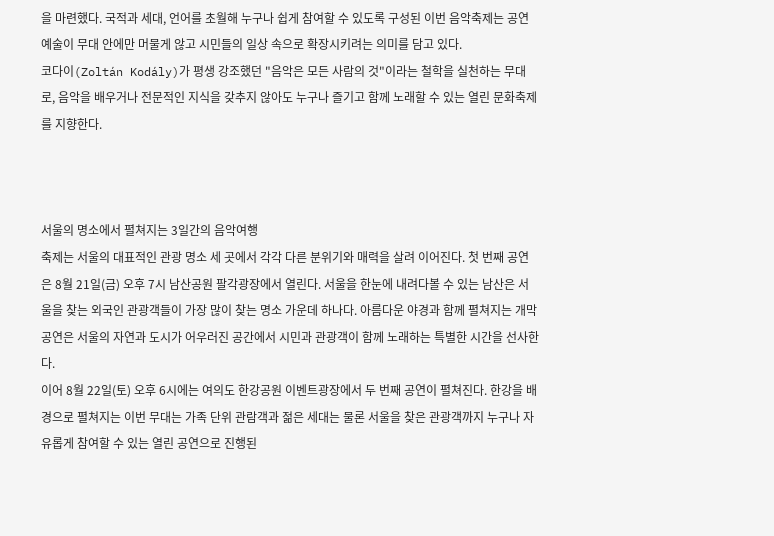을 마련했다. 국적과 세대, 언어를 초월해 누구나 쉽게 참여할 수 있도록 구성된 이번 음악축제는 공연예술이 무대 안에만 머물게 않고 시민들의 일상 속으로 확장시키려는 의미를 담고 있다.
코다이(Zoltán Kodály)가 평생 강조했던 "음악은 모든 사람의 것"이라는 철학을 실천하는 무대로, 음악을 배우거나 전문적인 지식을 갖추지 않아도 누구나 즐기고 함께 노래할 수 있는 열린 문화축제를 지향한다.



서울의 명소에서 펼쳐지는 3일간의 음악여행
축제는 서울의 대표적인 관광 명소 세 곳에서 각각 다른 분위기와 매력을 살려 이어진다. 첫 번째 공연은 8월 21일(금) 오후 7시 남산공원 팔각광장에서 열린다. 서울을 한눈에 내려다볼 수 있는 남산은 서울을 찾는 외국인 관광객들이 가장 많이 찾는 명소 가운데 하나다. 아름다운 야경과 함께 펼쳐지는 개막 공연은 서울의 자연과 도시가 어우러진 공간에서 시민과 관광객이 함께 노래하는 특별한 시간을 선사한다.
이어 8월 22일(토) 오후 6시에는 여의도 한강공원 이벤트광장에서 두 번째 공연이 펼쳐진다. 한강을 배경으로 펼쳐지는 이번 무대는 가족 단위 관람객과 젊은 세대는 물론 서울을 찾은 관광객까지 누구나 자유롭게 참여할 수 있는 열린 공연으로 진행된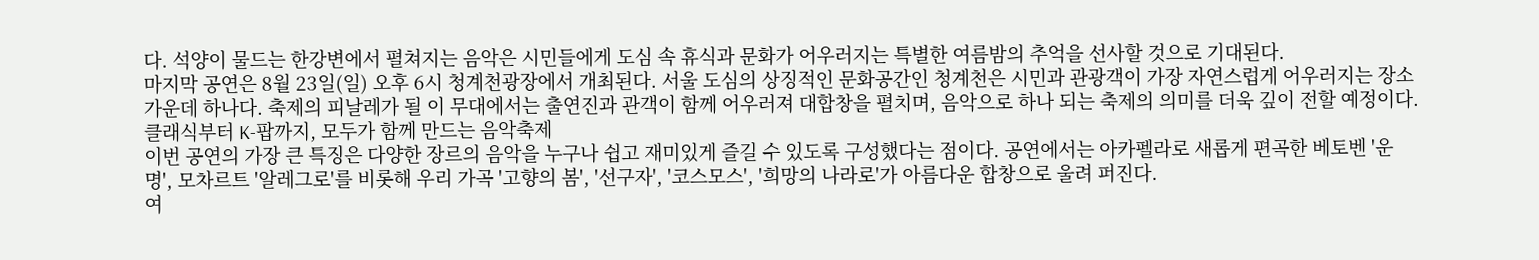다. 석양이 물드는 한강변에서 펼쳐지는 음악은 시민들에게 도심 속 휴식과 문화가 어우러지는 특별한 여름밤의 추억을 선사할 것으로 기대된다.
마지막 공연은 8월 23일(일) 오후 6시 청계천광장에서 개최된다. 서울 도심의 상징적인 문화공간인 청계천은 시민과 관광객이 가장 자연스럽게 어우러지는 장소 가운데 하나다. 축제의 피날레가 될 이 무대에서는 출연진과 관객이 함께 어우러져 대합창을 펼치며, 음악으로 하나 되는 축제의 의미를 더욱 깊이 전할 예정이다.
클래식부터 K-팝까지, 모두가 함께 만드는 음악축제
이번 공연의 가장 큰 특징은 다양한 장르의 음악을 누구나 쉽고 재미있게 즐길 수 있도록 구성했다는 점이다. 공연에서는 아카펠라로 새롭게 편곡한 베토벤 '운명', 모차르트 '알레그로'를 비롯해 우리 가곡 '고향의 봄', '선구자', '코스모스', '희망의 나라로'가 아름다운 합창으로 울려 퍼진다.
여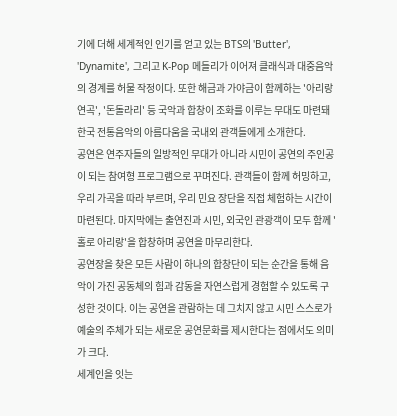기에 더해 세계적인 인기를 얻고 있는 BTS의 'Butter', 'Dynamite', 그리고 K-Pop 메들리가 이어져 클래식과 대중음악의 경계를 허물 작정이다. 또한 해금과 가야금이 함께하는 '아리랑 연곡', '돈돌라리' 등 국악과 합창이 조화를 이루는 무대도 마련돼 한국 전통음악의 아름다움을 국내외 관객들에게 소개한다.
공연은 연주자들의 일방적인 무대가 아니라 시민이 공연의 주인공이 되는 참여형 프로그램으로 꾸며진다. 관객들이 함께 허밍하고, 우리 가곡을 따라 부르며, 우리 민요 장단을 직접 체험하는 시간이 마련된다. 마지막에는 출연진과 시민, 외국인 관광객이 모두 함께 '홀로 아리랑'을 합창하며 공연을 마무리한다.
공연장을 찾은 모든 사람이 하나의 합창단이 되는 순간을 통해 음악이 가진 공동체의 힘과 감동을 자연스럽게 경험할 수 있도록 구성한 것이다. 이는 공연을 관람하는 데 그치지 않고 시민 스스로가 예술의 주체가 되는 새로운 공연문화를 제시한다는 점에서도 의미가 크다.
세계인을 잇는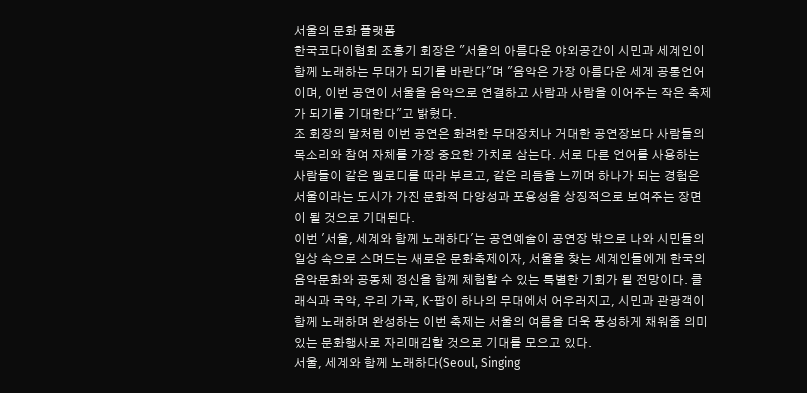서울의 문화 플랫폼
한국코다이협회 조홍기 회장은 "서울의 아름다운 야외공간이 시민과 세계인이 함께 노래하는 무대가 되기를 바란다"며 "음악은 가장 아름다운 세계 공통언어이며, 이번 공연이 서울을 음악으로 연결하고 사람과 사람을 이어주는 작은 축제가 되기를 기대한다"고 밝혔다.
조 회장의 말처럼 이번 공연은 화려한 무대장치나 거대한 공연장보다 사람들의 목소리와 참여 자체를 가장 중요한 가치로 삼는다. 서로 다른 언어를 사용하는 사람들이 같은 멜로디를 따라 부르고, 같은 리듬을 느끼며 하나가 되는 경험은 서울이라는 도시가 가진 문화적 다양성과 포용성을 상징적으로 보여주는 장면이 될 것으로 기대된다.
이번 '서울, 세계와 함께 노래하다'는 공연예술이 공연장 밖으로 나와 시민들의 일상 속으로 스며드는 새로운 문화축제이자, 서울을 찾는 세계인들에게 한국의 음악문화와 공동체 정신을 함께 체험할 수 있는 특별한 기회가 될 전망이다. 클래식과 국악, 우리 가곡, K-팝이 하나의 무대에서 어우러지고, 시민과 관광객이 함께 노래하며 완성하는 이번 축제는 서울의 여름을 더욱 풍성하게 채워줄 의미 있는 문화행사로 자리매김할 것으로 기대를 모으고 있다.
서울, 세계와 함께 노래하다(Seoul, Singing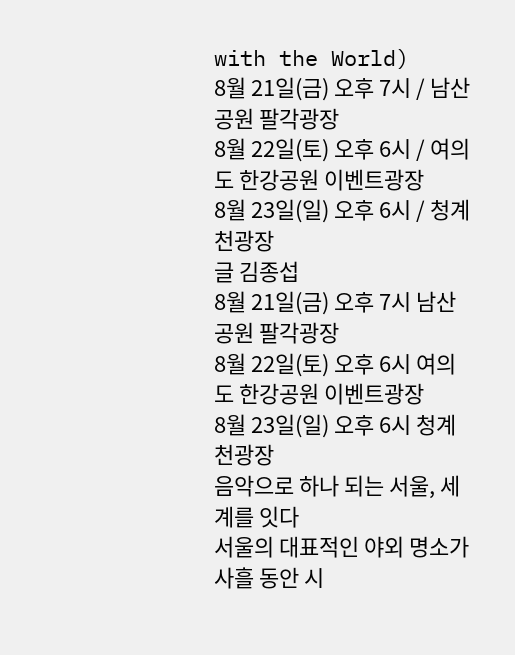with the World)
8월 21일(금) 오후 7시 / 남산공원 팔각광장
8월 22일(토) 오후 6시 / 여의도 한강공원 이벤트광장
8월 23일(일) 오후 6시 / 청계천광장
글 김종섭
8월 21일(금) 오후 7시 남산공원 팔각광장
8월 22일(토) 오후 6시 여의도 한강공원 이벤트광장
8월 23일(일) 오후 6시 청계천광장
음악으로 하나 되는 서울, 세계를 잇다
서울의 대표적인 야외 명소가 사흘 동안 시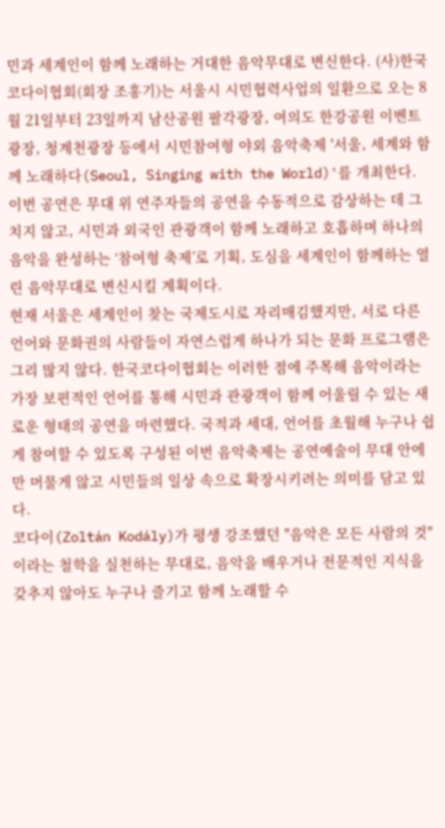민과 세계인이 함께 노래하는 거대한 음악무대로 변신한다. (사)한국코다이협회(회장 조홍기)는 서울시 시민협력사업의 일환으로 오는 8월 21일부터 23일까지 남산공원 팔각광장, 여의도 한강공원 이벤트광장, 청계천광장 등에서 시민참여형 야외 음악축제 '서울, 세계와 함께 노래하다(Seoul, Singing with the World)'를 개최한다.
이번 공연은 무대 위 연주자들의 공연을 수동적으로 감상하는 데 그치지 않고, 시민과 외국인 관광객이 함께 노래하고 호흡하며 하나의 음악을 완성하는 ‘참여형 축제’로 기획, 도심을 세계인이 함께하는 열린 음악무대로 변신시킬 계획이다.
현재 서울은 세계인이 찾는 국제도시로 자리매김했지만, 서로 다른 언어와 문화권의 사람들이 자연스럽게 하나가 되는 문화 프로그램은 그리 많지 않다. 한국코다이협회는 이러한 점에 주목해 음악이라는 가장 보편적인 언어를 통해 시민과 관광객이 함께 어울릴 수 있는 새로운 형태의 공연을 마련했다. 국적과 세대, 언어를 초월해 누구나 쉽게 참여할 수 있도록 구성된 이번 음악축제는 공연예술이 무대 안에만 머물게 않고 시민들의 일상 속으로 확장시키려는 의미를 담고 있다.
코다이(Zoltán Kodály)가 평생 강조했던 "음악은 모든 사람의 것"이라는 철학을 실천하는 무대로, 음악을 배우거나 전문적인 지식을 갖추지 않아도 누구나 즐기고 함께 노래할 수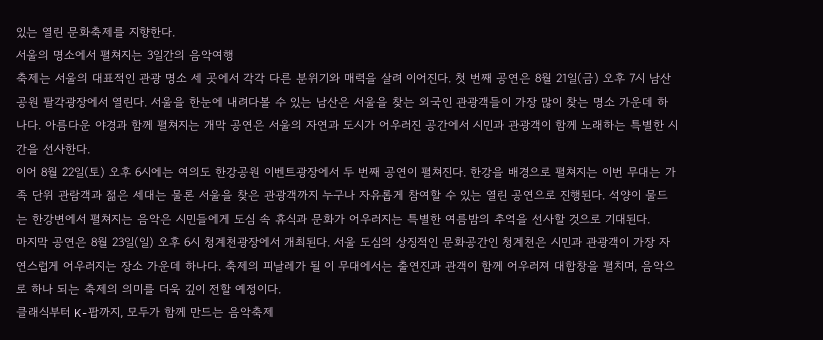있는 열린 문화축제를 지향한다.
서울의 명소에서 펼쳐지는 3일간의 음악여행
축제는 서울의 대표적인 관광 명소 세 곳에서 각각 다른 분위기와 매력을 살려 이어진다. 첫 번째 공연은 8월 21일(금) 오후 7시 남산공원 팔각광장에서 열린다. 서울을 한눈에 내려다볼 수 있는 남산은 서울을 찾는 외국인 관광객들이 가장 많이 찾는 명소 가운데 하나다. 아름다운 야경과 함께 펼쳐지는 개막 공연은 서울의 자연과 도시가 어우러진 공간에서 시민과 관광객이 함께 노래하는 특별한 시간을 선사한다.
이어 8월 22일(토) 오후 6시에는 여의도 한강공원 이벤트광장에서 두 번째 공연이 펼쳐진다. 한강을 배경으로 펼쳐지는 이번 무대는 가족 단위 관람객과 젊은 세대는 물론 서울을 찾은 관광객까지 누구나 자유롭게 참여할 수 있는 열린 공연으로 진행된다. 석양이 물드는 한강변에서 펼쳐지는 음악은 시민들에게 도심 속 휴식과 문화가 어우러지는 특별한 여름밤의 추억을 선사할 것으로 기대된다.
마지막 공연은 8월 23일(일) 오후 6시 청계천광장에서 개최된다. 서울 도심의 상징적인 문화공간인 청계천은 시민과 관광객이 가장 자연스럽게 어우러지는 장소 가운데 하나다. 축제의 피날레가 될 이 무대에서는 출연진과 관객이 함께 어우러져 대합창을 펼치며, 음악으로 하나 되는 축제의 의미를 더욱 깊이 전할 예정이다.
클래식부터 K-팝까지, 모두가 함께 만드는 음악축제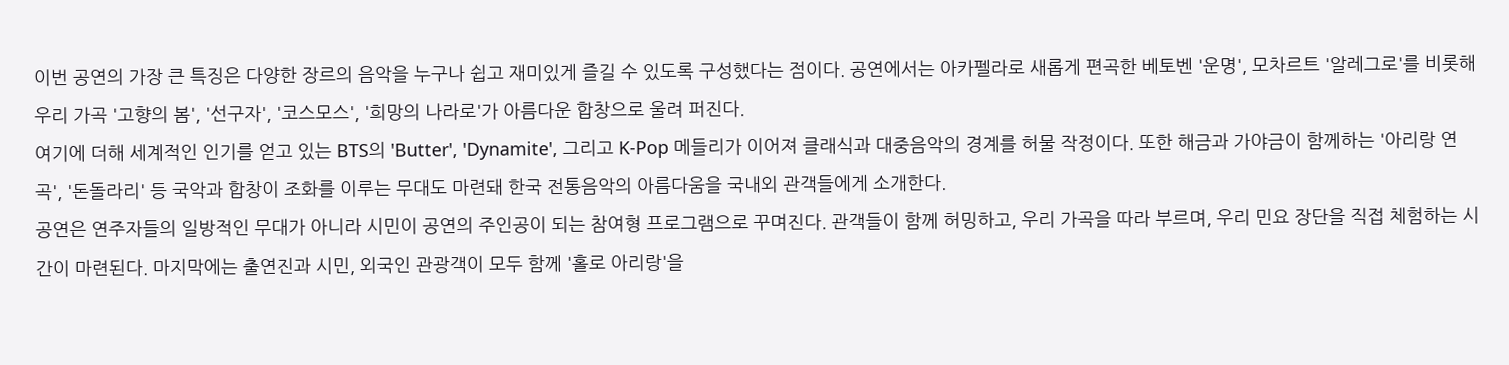이번 공연의 가장 큰 특징은 다양한 장르의 음악을 누구나 쉽고 재미있게 즐길 수 있도록 구성했다는 점이다. 공연에서는 아카펠라로 새롭게 편곡한 베토벤 '운명', 모차르트 '알레그로'를 비롯해 우리 가곡 '고향의 봄', '선구자', '코스모스', '희망의 나라로'가 아름다운 합창으로 울려 퍼진다.
여기에 더해 세계적인 인기를 얻고 있는 BTS의 'Butter', 'Dynamite', 그리고 K-Pop 메들리가 이어져 클래식과 대중음악의 경계를 허물 작정이다. 또한 해금과 가야금이 함께하는 '아리랑 연곡', '돈돌라리' 등 국악과 합창이 조화를 이루는 무대도 마련돼 한국 전통음악의 아름다움을 국내외 관객들에게 소개한다.
공연은 연주자들의 일방적인 무대가 아니라 시민이 공연의 주인공이 되는 참여형 프로그램으로 꾸며진다. 관객들이 함께 허밍하고, 우리 가곡을 따라 부르며, 우리 민요 장단을 직접 체험하는 시간이 마련된다. 마지막에는 출연진과 시민, 외국인 관광객이 모두 함께 '홀로 아리랑'을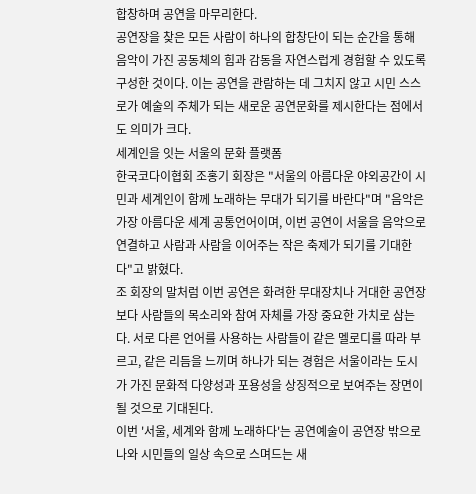합창하며 공연을 마무리한다.
공연장을 찾은 모든 사람이 하나의 합창단이 되는 순간을 통해 음악이 가진 공동체의 힘과 감동을 자연스럽게 경험할 수 있도록 구성한 것이다. 이는 공연을 관람하는 데 그치지 않고 시민 스스로가 예술의 주체가 되는 새로운 공연문화를 제시한다는 점에서도 의미가 크다.
세계인을 잇는 서울의 문화 플랫폼
한국코다이협회 조홍기 회장은 "서울의 아름다운 야외공간이 시민과 세계인이 함께 노래하는 무대가 되기를 바란다"며 "음악은 가장 아름다운 세계 공통언어이며, 이번 공연이 서울을 음악으로 연결하고 사람과 사람을 이어주는 작은 축제가 되기를 기대한다"고 밝혔다.
조 회장의 말처럼 이번 공연은 화려한 무대장치나 거대한 공연장보다 사람들의 목소리와 참여 자체를 가장 중요한 가치로 삼는다. 서로 다른 언어를 사용하는 사람들이 같은 멜로디를 따라 부르고, 같은 리듬을 느끼며 하나가 되는 경험은 서울이라는 도시가 가진 문화적 다양성과 포용성을 상징적으로 보여주는 장면이 될 것으로 기대된다.
이번 '서울, 세계와 함께 노래하다'는 공연예술이 공연장 밖으로 나와 시민들의 일상 속으로 스며드는 새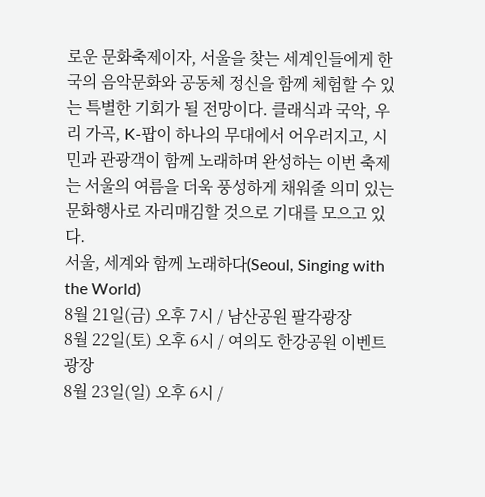로운 문화축제이자, 서울을 찾는 세계인들에게 한국의 음악문화와 공동체 정신을 함께 체험할 수 있는 특별한 기회가 될 전망이다. 클래식과 국악, 우리 가곡, K-팝이 하나의 무대에서 어우러지고, 시민과 관광객이 함께 노래하며 완성하는 이번 축제는 서울의 여름을 더욱 풍성하게 채워줄 의미 있는 문화행사로 자리매김할 것으로 기대를 모으고 있다.
서울, 세계와 함께 노래하다(Seoul, Singing with the World)
8월 21일(금) 오후 7시 / 남산공원 팔각광장
8월 22일(토) 오후 6시 / 여의도 한강공원 이벤트광장
8월 23일(일) 오후 6시 /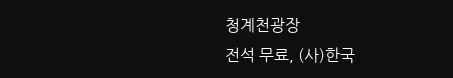청계천광장
전석 무료, (사)한국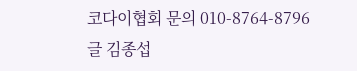코다이협회 문의 010-8764-8796
글 김종섭